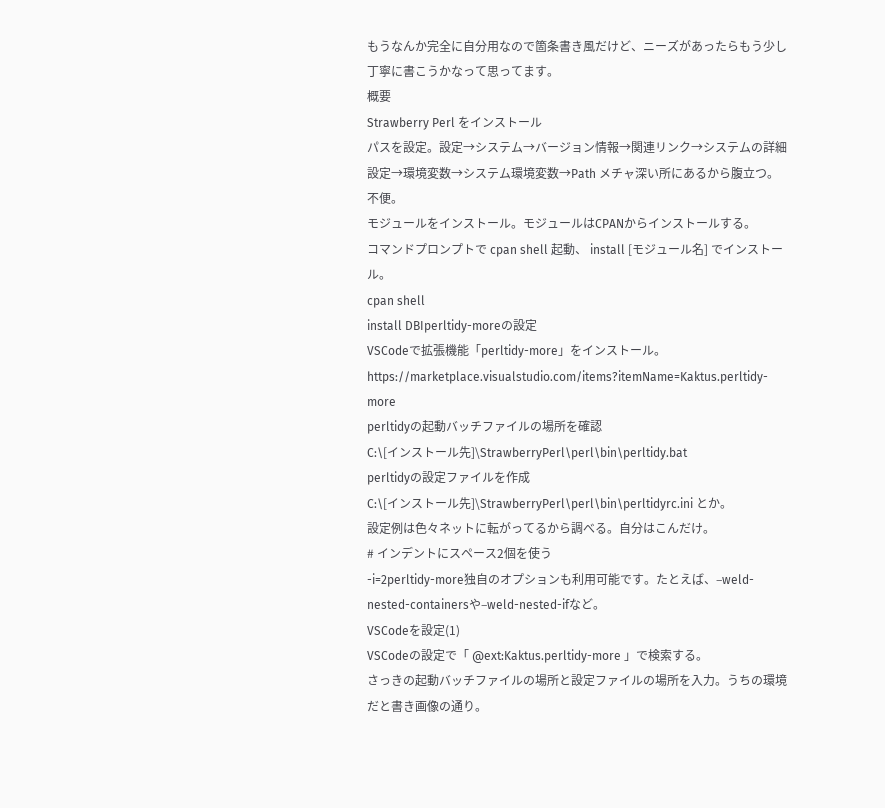もうなんか完全に自分用なので箇条書き風だけど、ニーズがあったらもう少し丁寧に書こうかなって思ってます。
概要
Strawberry Perl をインストール
パスを設定。設定→システム→バージョン情報→関連リンク→システムの詳細設定→環境変数→システム環境変数→Path メチャ深い所にあるから腹立つ。不便。
モジュールをインストール。モジュールはCPANからインストールする。
コマンドプロンプトで cpan shell 起動、 install [モジュール名] でインストール。
cpan shell
install DBIperltidy-moreの設定
VSCodeで拡張機能「perltidy-more」をインストール。
https://marketplace.visualstudio.com/items?itemName=Kaktus.perltidy-more
perltidyの起動バッチファイルの場所を確認
C:\[インストール先]\StrawberryPerl\perl\bin\perltidy.bat
perltidyの設定ファイルを作成
C:\[インストール先]\StrawberryPerl\perl\bin\perltidyrc.ini とか。
設定例は色々ネットに転がってるから調べる。自分はこんだけ。
# インデントにスペース2個を使う
-i=2perltidy-more独自のオプションも利用可能です。たとえば、–weld-nested-containersや–weld-nested-ifなど。
VSCodeを設定(1)
VSCodeの設定で「 @ext:Kaktus.perltidy-more 」で検索する。
さっきの起動バッチファイルの場所と設定ファイルの場所を入力。うちの環境だと書き画像の通り。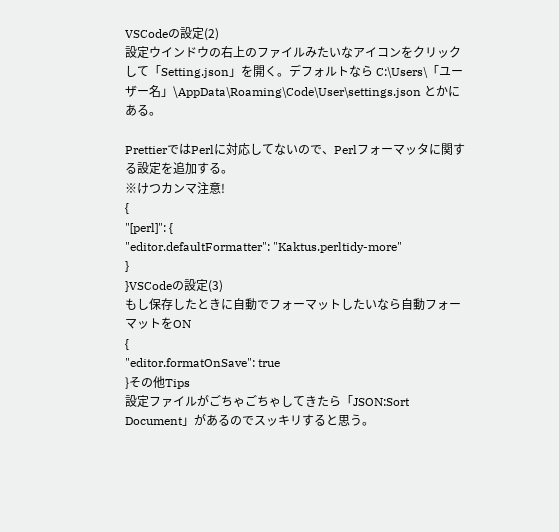VSCodeの設定(2)
設定ウインドウの右上のファイルみたいなアイコンをクリックして「Setting.json」を開く。デフォルトなら C:\Users\「ユーザー名」\AppData\Roaming\Code\User\settings.json とかにある。

PrettierではPerlに対応してないので、Perlフォーマッタに関する設定を追加する。
※けつカンマ注意!
{
"[perl]": {
"editor.defaultFormatter": "Kaktus.perltidy-more"
}
}VSCodeの設定(3)
もし保存したときに自動でフォーマットしたいなら自動フォーマットをON
{
"editor.formatOnSave": true
}その他Tips
設定ファイルがごちゃごちゃしてきたら「JSON:Sort Document」があるのでスッキリすると思う。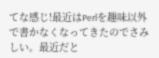てな感じ!最近はPerlを趣味以外で書かなくなってきたのでさみしい。最近だと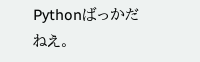Pythonばっかだねえ。